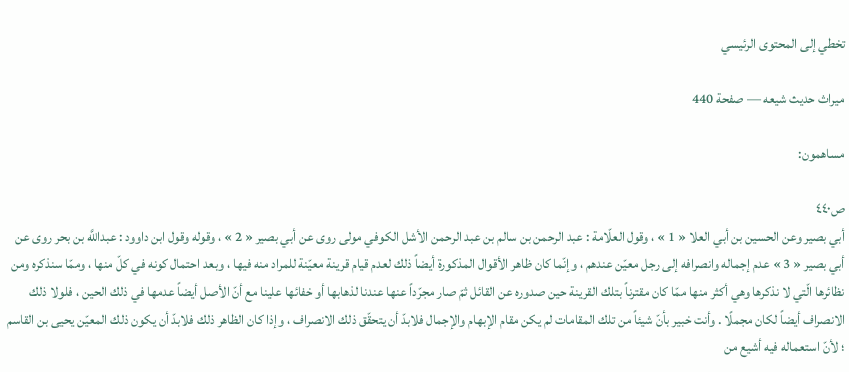تخطي إلى المحتوى الرئيسي

ميراث حديث شيعه — صفحة 440

مساهمون:

ص٤٤٠
أبي بصير وعن الحسين بن أبي العلا « 1 » ، وقول العلّامة : عبد الرحمن بن سالم بن عبد الرحمن الأشل الكوفي مولى روى عن أبي بصير « 2 » ، وقوله وقول ابن داوود : عبداللَّه بن بحر روى عن أبي بصير « 3 » عدم إجماله وانصرافه إلى رجل معيّن عندهم ، وإنّما كان ظاهر الأقوال المذكورة أيضاً ذلك لعدم قيام قرينة معيّنة للمراد منه فيها ، وبعد احتمال كونه في كلّ منها ، وممّا سنذكره ومن نظائرها الّتي لا نذكرها وهي أكثر منها ممّا كان مقترناً بتلك القرينة حين صدوره عن القائل ثمّ صار مجرّداً عنها عندنا لذهابها أو خفائها علينا مع أنّ الأصل أيضاً عدمها في ذلك الحين ، فلولا ذلك الانصراف أيضاً لكان مجملًا . وأنت خبير بأنّ شيئاً من تلك المقامات لم يكن مقام الإبهام والإجمال فلابدّ أن يتحقّق ذلك الانصراف ، وإذا كان الظاهر ذلك فلابدّ أن يكون ذلك المعيّن يحيى بن القاسم ؛ لأنّ استعماله فيه أشيع من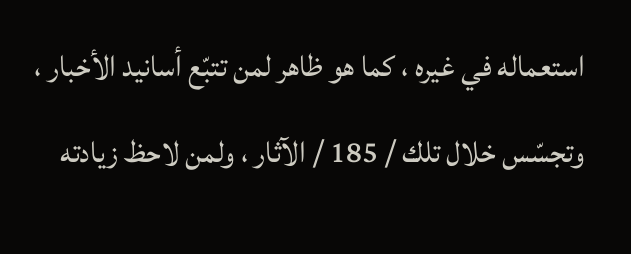استعماله في غيره ، كما هو ظاهر لمن تتبّع أسانيد الأخبار ، وتجسّس خلال تلك / 185 / الآثار ، ولمن لاحظ زيادته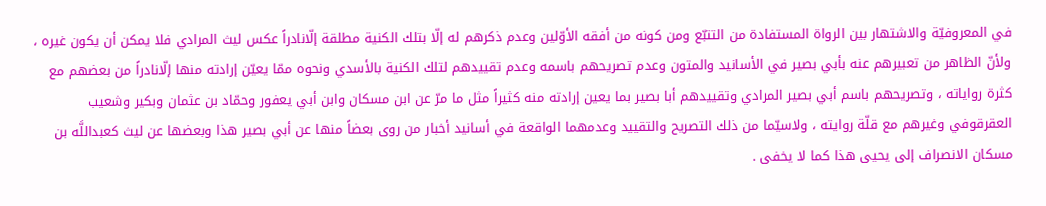في المعروفيّة والاشتهار بين الرواة المستفادة من التتبّع ومن كونه من أفقه الأوّلين وعدم ذكرهم له إلّا بتلك الكنية مطلقة إلّانادراً عكس ليث المرادي فلا يمكن أن يكون غيره ، ولأنّ الظاهر من تعبيرهم عنه بأبي بصير في الأسانيد والمتون وعدم تصريحهم باسمه وعدم تقييدهم لتلك الكنية بالأسدي ونحوه ممّا يعيّن إرادته منها إلّانادراً من بعضهم مع كثرة رواياته ، وتصريحهم باسم أبي بصير المرادي وتقييدهم أبا بصير بما يعين إرادته منه كثيراً مثل ما مرّ عن ابن مسكان وابن أبي يعفور وحمّاد بن عثمان وبكير وشعيب العقرقوفي وغيرهم مع قلّة روايته ، ولاسيّما من ذلك التصريح والتقييد وعدمهما الواقعة في أسانيد أخبار من روى بعضاً منها عن أبي بصير هذا وبعضها عن ليث كعبداللَّه بن مسكان الانصراف إلى يحيى هذا كما لا يخفى .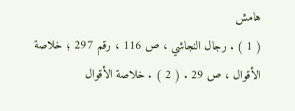هامش
( 1 ) . رجال النجاشي ، ص 116 ، رقم 297 ؛ خلاصة الأقوال ، ص 29 . ( 2 ) . خلاصة الأقوال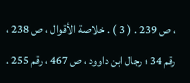، ص 239 . ( 3 ) . خلاصة الأقوال ، ص 238 ، رقم 34 ؛ رجال ابن داوود ، ص 467 ، رقم 255 .